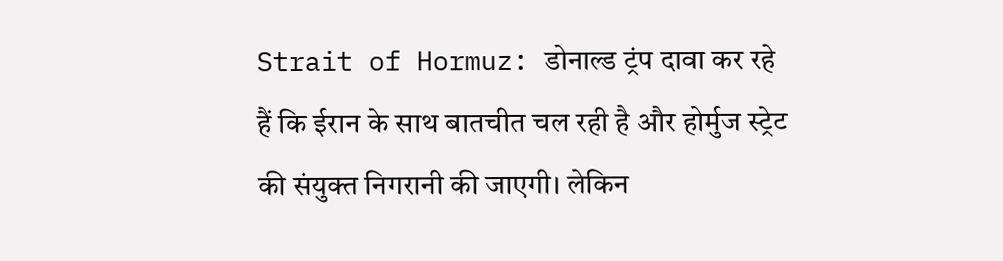Strait of Hormuz: डोनाल्ड ट्रंप दावा कर रहे हैं कि ईरान के साथ बातचीत चल रही है और होर्मुज स्ट्रेट की संयुक्त निगरानी की जाएगी। लेकिन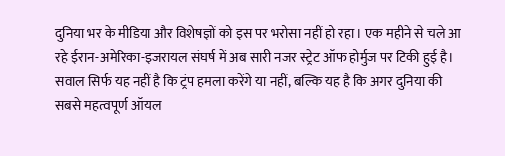दुनिया भर के मीडिया और विशेषज्ञों को इस पर भरोसा नहीं हो रहा। एक महीने से चले आ रहे ईरान-अमेरिका-इजरायल संघर्ष में अब सारी नजर स्ट्रेट ऑफ होर्मुज पर टिकी हुई है। सवाल सिर्फ यह नहीं है कि ट्रंप हमला करेंगे या नहीं, बल्कि यह है कि अगर दुनिया की सबसे महत्वपूर्ण ऑयल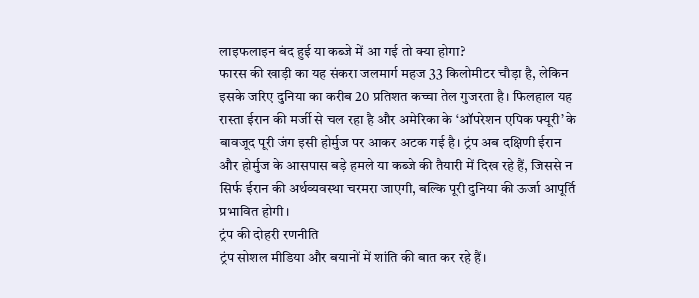लाइफलाइन बंद हुई या कब्जे में आ गई तो क्या होगा?
फारस की खाड़ी का यह संकरा जलमार्ग महज 33 किलोमीटर चौड़ा है, लेकिन इसके जरिए दुनिया का करीब 20 प्रतिशत कच्चा तेल गुजरता है। फिलहाल यह रास्ता ईरान की मर्जी से चल रहा है और अमेरिका के ‘ऑपरेशन एपिक फ्यूरी’ के बावजूद पूरी जंग इसी होर्मुज पर आकर अटक गई है। ट्रंप अब दक्षिणी ईरान और होर्मुज के आसपास बड़े हमले या कब्जे की तैयारी में दिख रहे हैं, जिससे न सिर्फ ईरान की अर्थव्यवस्था चरमरा जाएगी, बल्कि पूरी दुनिया की ऊर्जा आपूर्ति प्रभावित होगी।
ट्रंप की दोहरी रणनीति
ट्रंप सोशल मीडिया और बयानों में शांति की बात कर रहे हैं।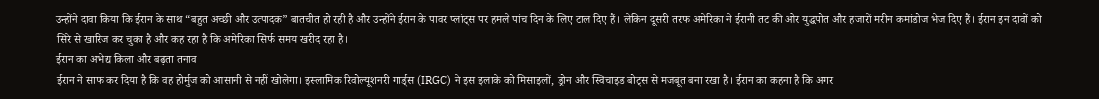उन्होंने दावा किया कि ईरान के साथ “बहुत अच्छी और उत्पादक” बातचीत हो रही है और उन्होंने ईरान के पावर प्लांट्स पर हमले पांच दिन के लिए टाल दिए हैं। लेकिन दूसरी तरफ अमेरिका ने ईरानी तट की ओर युद्धपोत और हजारों मरीन कमांडोज भेज दिए हैं। ईरान इन दावों को सिरे से खारिज कर चुका है और कह रहा है कि अमेरिका सिर्फ समय खरीद रहा है।
ईरान का अभेद्य किला और बढ़ता तनाव
ईरान ने साफ कर दिया है कि वह होर्मुज को आसानी से नहीं खोलेगा। इस्लामिक रिवोल्यूशनरी गार्ड्स (IRGC) ने इस इलाके को मिसाइलों, ड्रोन और स्विचाइड बोट्स से मजबूत बना रखा है। ईरान का कहना है कि अगर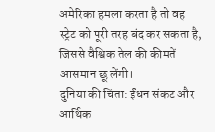अमेरिका हमला करता है तो वह स्ट्रेट को पूरी तरह बंद कर सकता है, जिससे वैश्विक तेल की कीमतें आसमान छू लेंगी।
दुनिया की चिंता: ईंधन संकट और आर्थिक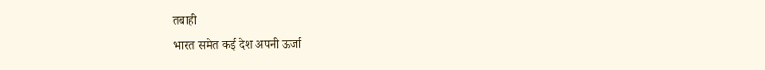तबाही
भारत समेत कई देश अपनी ऊर्जा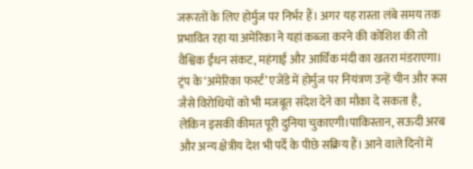जरूरतों के लिए होर्मुज पर निर्भर हैं। अगर यह रास्ता लंबे समय तक प्रभावित रहा या अमेरिका ने यहां कब्जा करने की कोशिश की तो वैश्विक ईंधन संकट, महंगाई और आर्थिक मंदी का खतरा मंडराएगा। ट्रंप के ‘अमेरिका फर्स्ट’ एजेंडे में होर्मुज पर नियंत्रण उन्हें चीन और रूस जैसे विरोधियों को भी मजबूत संदेश देने का मौका दे सकता है, लेकिन इसकी कीमत पूरी दुनिया चुकाएगी।पाकिस्तान, सऊदी अरब और अन्य क्षेत्रीय देश भी पर्दे के पीछे सक्रिय हैं। आने वाले दिनों में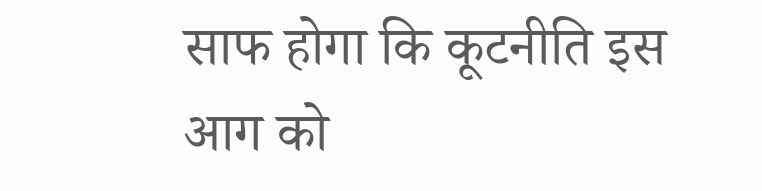साफ होगा कि कूटनीति इस आग को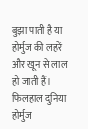बुझा पाती है या होर्मुज की लहरें और खून से लाल हो जाती हैं। फिलहाल दुनिया होर्मुज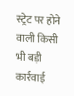स्ट्रेट पर होने वाली किसी भी बड़ी कार्रवाई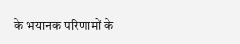के भयानक परिणामों के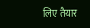लिए तैयार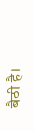बैठी है।